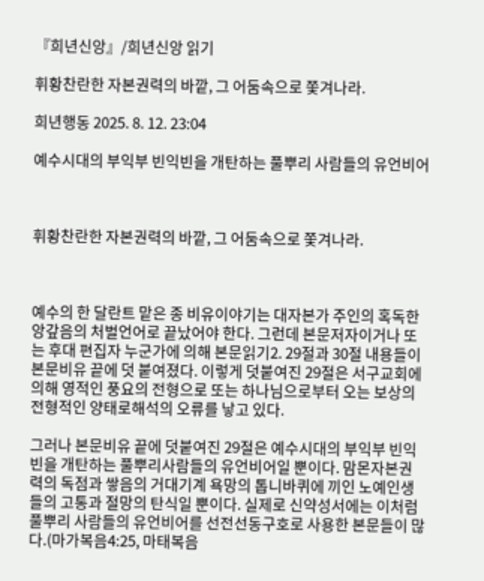『희년신앙』/희년신앙 읽기

휘황찬란한 자본권력의 바깥, 그 어둠속으로 쫓겨나라.

희년행동 2025. 8. 12. 23:04

예수시대의 부익부 빈익빈을 개탄하는 풀뿌리 사람들의 유언비어



휘황찬란한 자본권력의 바깥, 그 어둠속으로 쫓겨나라.



예수의 한 달란트 맡은 종 비유이야기는 대자본가 주인의 혹독한 앙갚음의 처벌언어로 끝났어야 한다. 그런데 본문저자이거나 또는 후대 편집자 누군가에 의해 본문읽기2. 29절과 30절 내용들이 본문비유 끝에 덧 붙여졌다. 이렇게 덧붙여진 29절은 서구교회에 의해 영적인 풍요의 전형으로 또는 하나님으로부터 오는 보상의 전형적인 양태로해석의 오류를 낳고 있다.

그러나 본문비유 끝에 덧붙여진 29절은 예수시대의 부익부 빈익빈을 개탄하는 풀뿌리사람들의 유언비어일 뿐이다. 맘몬자본권력의 독점과 쌓음의 거대기계 욕망의 톱니바퀴에 끼인 노예인생들의 고통과 절망의 탄식일 뿐이다. 실제로 신약성서에는 이처럼 풀뿌리 사람들의 유언비어를 선전선동구호로 사용한 본문들이 많다.(마가복음4:25, 마태복음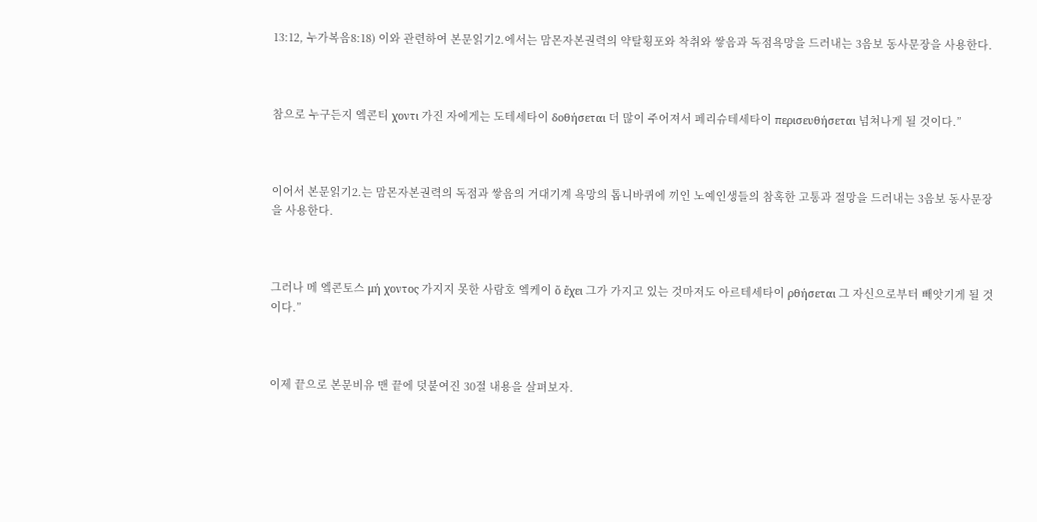13:12, 누가복음8:18) 이와 관련하여 본문읽기2.에서는 맘몬자본권력의 약탈횡포와 착취와 쌓음과 독점욕망을 드러내는 3음보 동사문장을 사용한다.



참으로 누구든지 엨콘티 χοντι 가진 자에게는 도테세타이 δοθήσεται 더 많이 주어져서 페리슈테세타이 περισευθήσεται 넘쳐나게 될 것이다.”



이어서 본문읽기2.는 맘몬자본권력의 독점과 쌓음의 거대기계 욕망의 톱니바퀴에 끼인 노예인생들의 참혹한 고통과 절망을 드러내는 3음보 동사문장을 사용한다.



그러나 메 엨콘토스 μή χοντος 가지지 못한 사람호 엨케이 ὅ ἔχει 그가 가지고 있는 것마저도 아르테세타이 ρθήσεται 그 자신으로부터 빼앗기게 될 것이다.”



이제 끝으로 본문비유 맨 끝에 덧붙여진 30절 내용을 살펴보자.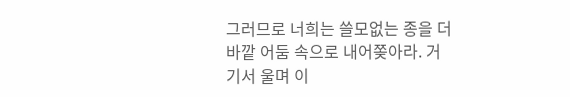그러므로 너희는 쓸모없는 종을 더 바깥 어둠 속으로 내어쫒아라. 거기서 울며 이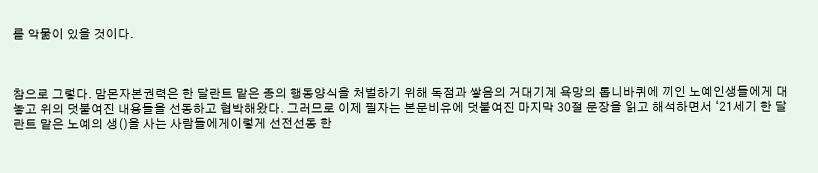를 악묾이 있을 것이다.



참으로 그렇다. 맘몬자본권력은 한 달란트 맡은 종의 행동양식을 처벌하기 위해 독점과 쌓음의 거대기계 욕망의 톱니바퀴에 끼인 노예인생들에게 대놓고 위의 덧붙여진 내용들을 선동하고 협박해왔다. 그러므로 이제 필자는 본문비유에 덧붙여진 마지막 30절 문장을 읽고 해석하면서 ‘21세기 한 달란트 맡은 노예의 생()을 사는 사람들에게이렇게 선전선동 한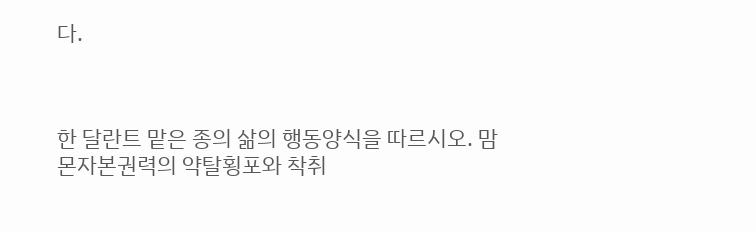다.



한 달란트 맡은 종의 삶의 행동양식을 따르시오. 맘몬자본권력의 약탈횡포와 착취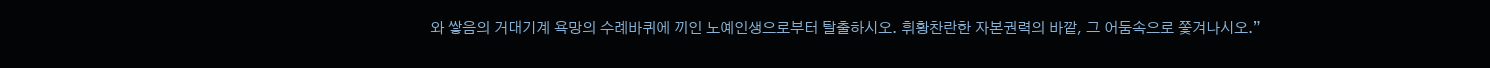와 쌓음의 거대기계 욕망의 수례바퀴에 끼인 노예인생으로부터 탈출하시오. 휘황찬란한 자본권력의 바깥, 그 어둠속으로 쫓겨나시오.”